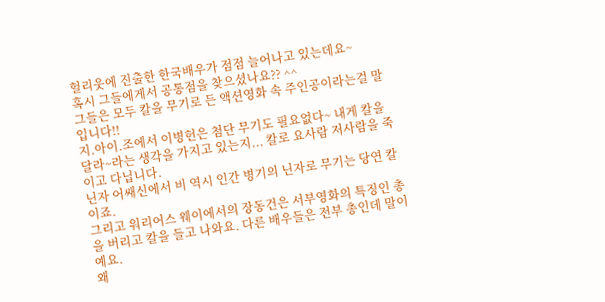헐리웃에 진출한 한국배우가 점점 늘어나고 있는데요~
혹시 그들에게서 공통점을 찾으셨나요?? ^^
그들은 모두 칼을 무기로 든 액션영화 속 주인공이라는걸 말입니다!!
지.아이.조에서 이병헌은 첨단 무기도 필요없다~ 내게 칼을 달라~라는 생각을 가지고 있는지... 칼로 요사람 저사람을 죽이고 다닙니다.
닌자 어쌔신에서 비 역시 인간 병기의 닌자로 무기는 당연 칼이죠.
그리고 워리어스 웨이에서의 장동건은 서부영화의 특징인 총을 버리고 칼을 들고 나와요. 다른 배우들은 전부 총인데 말이예요.
왜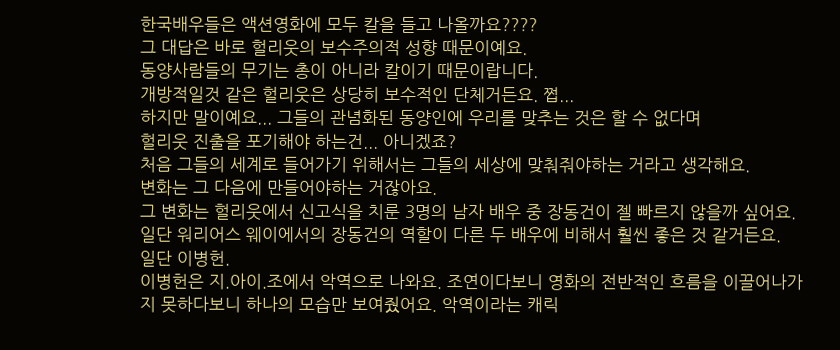한국배우들은 액션영화에 모두 칼을 들고 나올까요????
그 대답은 바로 헐리웃의 보수주의적 성향 때문이예요.
동양사람들의 무기는 총이 아니라 칼이기 때문이랍니다.
개방적일것 같은 헐리웃은 상당히 보수적인 단체거든요. 쩝...
하지만 말이예요... 그들의 관념화된 동양인에 우리를 맞추는 것은 할 수 없다며
헐리웃 진출을 포기해야 하는건... 아니겠죠?
처음 그들의 세계로 들어가기 위해서는 그들의 세상에 맞춰줘야하는 거라고 생각해요.
변화는 그 다음에 만들어야하는 거잖아요.
그 변화는 헐리웃에서 신고식을 치룬 3명의 남자 배우 중 장동건이 젤 빠르지 않을까 싶어요. 일단 워리어스 웨이에서의 장동건의 역할이 다른 두 배우에 비해서 훨씬 좋은 것 같거든요.
일단 이병헌.
이병헌은 지.아이.조에서 악역으로 나와요. 조연이다보니 영화의 전반적인 흐름을 이끌어나가지 못하다보니 하나의 모습만 보여줬어요. 악역이라는 캐릭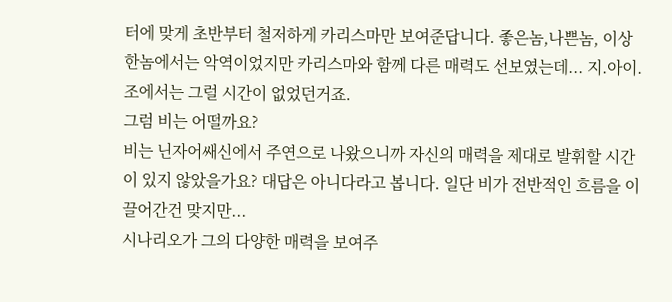터에 맞게 초반부터 철저하게 카리스마만 보여준답니다. 좋은놈,나쁜놈, 이상한놈에서는 악역이었지만 카리스마와 함께 다른 매력도 선보였는데... 지.아이.조에서는 그럴 시간이 없었던거죠.
그럼 비는 어떨까요?
비는 닌자어쌔신에서 주연으로 나왔으니까 자신의 매력을 제대로 발휘할 시간이 있지 않았을가요? 대답은 아니다라고 봅니다. 일단 비가 전반적인 흐름을 이끌어간건 맞지만...
시나리오가 그의 다양한 매력을 보여주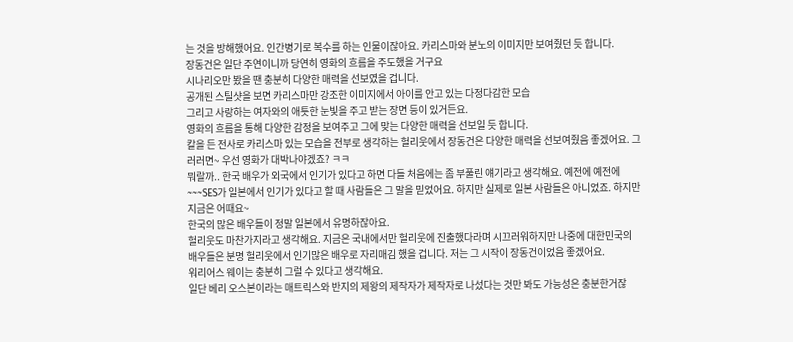는 것을 방해했어요. 인간병기로 복수를 하는 인물이잖아요. 카리스마와 분노의 이미지만 보여줬던 듯 합니다.
장동건은 일단 주연이니까 당연히 영화의 흐름을 주도했을 거구요
시나리오만 봤을 땐 충분히 다양한 매력을 선보였을 겁니다.
공개된 스틸샷을 보면 카리스마만 강조한 이미지에서 아이를 안고 있는 다정다감한 모습
그리고 사랑하는 여자와의 애틋한 눈빛을 주고 받는 장면 등이 있거든요.
영화의 흐름을 통해 다양한 감정을 보여주고 그에 맞는 다양한 매력을 선보일 듯 합니다.
칼을 든 전사로 카리스마 있는 모습을 전부로 생각하는 헐리웃에서 장동건은 다양한 매력을 선보여줬음 좋겠어요. 그러러면~ 우선 영화가 대박나야겠죠? ㅋㅋ
뭐랄까.. 한국 배우가 외국에서 인기가 있다고 하면 다들 처음에는 좀 부풀린 얘기라고 생각해요. 예전에 예전에~~~SES가 일본에서 인기가 있다고 할 때 사람들은 그 말을 믿었어요. 하지만 실제로 일본 사람들은 아니었죠. 하지만 지금은 어때요~
한국의 많은 배우들이 정말 일본에서 유명하잖아요.
헐리웃도 마찬가지라고 생각해요. 지금은 국내에서만 헐리웃에 진출했다라며 시끄러워하지만 나중에 대한민국의 배우들은 분명 헐리웃에서 인기많은 배우로 자리매김 했을 겁니다. 저는 그 시작이 장동건이었음 좋겠어요.
워리어스 웨이는 충분히 그럴 수 있다고 생각해요.
일단 베리 오스본이라는 매트릭스와 반지의 제왕의 제작자가 제작자로 나섰다는 것만 봐도 가능성은 충분한거잖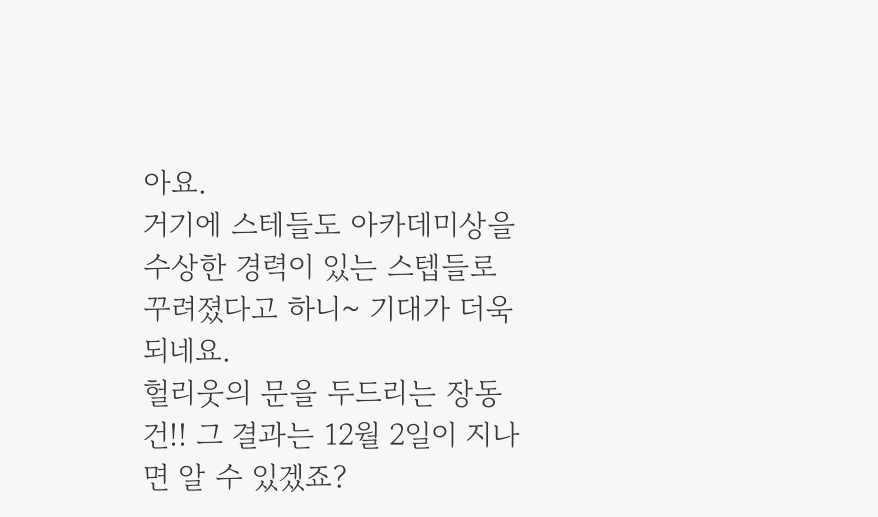아요.
거기에 스테들도 아카데미상을 수상한 경력이 있는 스텝들로 꾸려졌다고 하니~ 기대가 더욱 되네요.
헐리웃의 문을 두드리는 장동건!! 그 결과는 12월 2일이 지나면 알 수 있겠죠?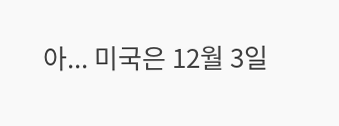아... 미국은 12월 3일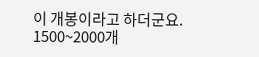이 개봉이라고 하더군요. 1500~2000개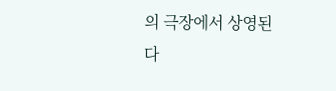의 극장에서 상영된다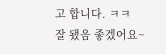고 합니다. ㅋㅋ 잘 됐음 좋겠어요~